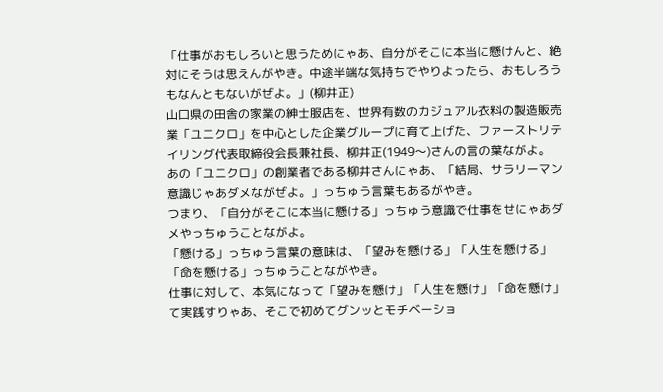「仕事がおもしろいと思うためにゃあ、自分がそこに本当に懸けんと、絶対にそうは思えんがやき。中途半端な気持ちでやりよったら、おもしろうもなんともないがぜよ。」(柳井正)
山口県の田舎の家業の紳士服店を、世界有数のカジュアル衣料の製造販売業「ユニクロ」を中心とした企業グループに育て上げた、ファーストリテイリング代表取締役会長兼社長、柳井正(1949〜)さんの言の葉ながよ。
あの「ユニクロ」の創業者である柳井さんにゃあ、「結局、サラリーマン意識じゃあダメながぜよ。」っちゅう言葉もあるがやき。
つまり、「自分がそこに本当に懸ける」っちゅう意識で仕事をせにゃあダメやっちゅうことながよ。
「懸ける」っちゅう言葉の意味は、「望みを懸ける」「人生を懸ける」「命を懸ける」っちゅうことながやき。
仕事に対して、本気になって「望みを懸け」「人生を懸け」「命を懸け」て実践すりゃあ、そこで初めてグンッとモチベーショ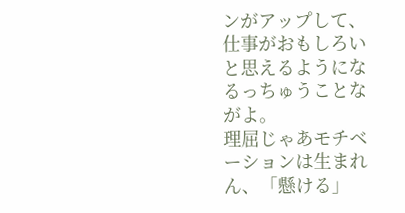ンがアップして、仕事がおもしろいと思えるようになるっちゅうことながよ。
理屈じゃあモチベーションは生まれん、「懸ける」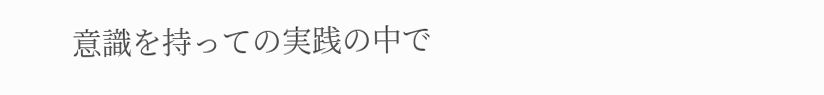意識を持っての実践の中で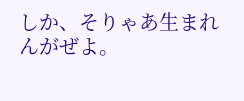しか、そりゃあ生まれんがぜよ。